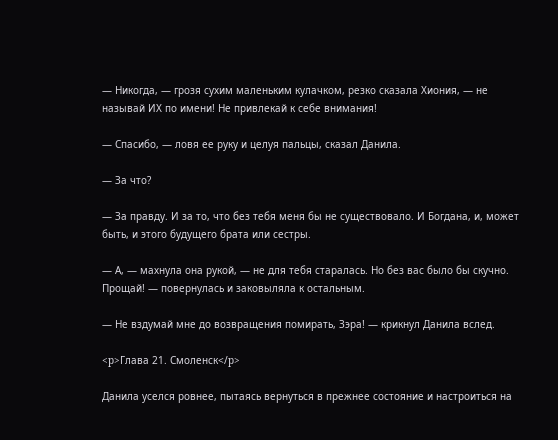— Никогда, — грозя сухим маленьким кулачком, резко сказала Хиония, — не называй ИХ по имени! Не привлекай к себе внимания!

— Спасибо, — ловя ее руку и целуя пальцы, сказал Данила.

— За что?

— За правду. И за то, что без тебя меня бы не существовало. И Богдана, и, может быть, и этого будущего брата или сестры.

— А, — махнула она рукой, — не для тебя старалась. Но без вас было бы скучно. Прощай! — повернулась и заковыляла к остальным.

— Не вздумай мне до возвращения помирать, Зэра! — крикнул Данила вслед.

<p>Глава 21. Смоленск</p>

Данила уселся ровнее, пытаясь вернуться в прежнее состояние и настроиться на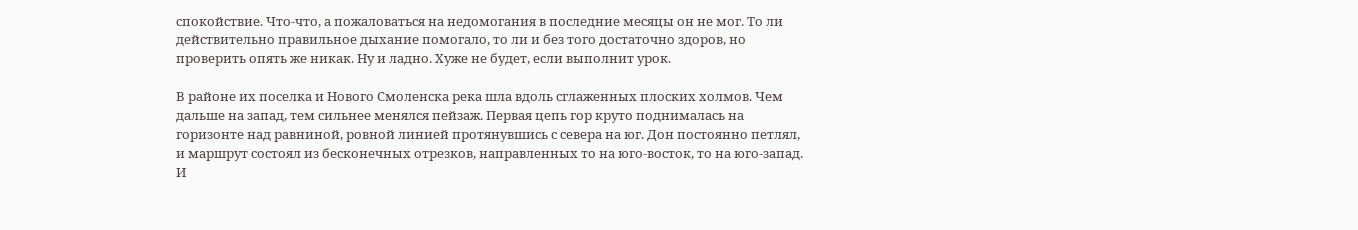спокойствие. Что-что, а пожаловаться на недомогания в последние месяцы он не мог. То ли действительно правильное дыхание помогало, то ли и без того достаточно здоров, но проверить опять же никак. Ну и ладно. Хуже не будет, если выполнит урок.

В районе их поселка и Нового Смоленска река шла вдоль сглаженных плоских холмов. Чем дальше на запад, тем сильнее менялся пейзаж. Первая цепь гор круто поднималась на горизонте над равниной, ровной линией протянувшись с севера на юг. Дон постоянно петлял, и маршрут состоял из бесконечных отрезков, направленных то на юго-восток, то на юго-запад. И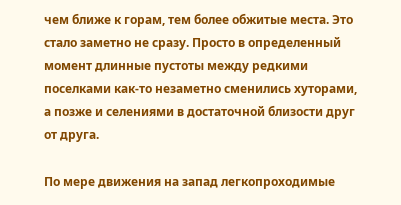чем ближе к горам, тем более обжитые места. Это стало заметно не сразу. Просто в определенный момент длинные пустоты между редкими поселками как-то незаметно сменились хуторами, а позже и селениями в достаточной близости друг от друга.

По мере движения на запад легкопроходимые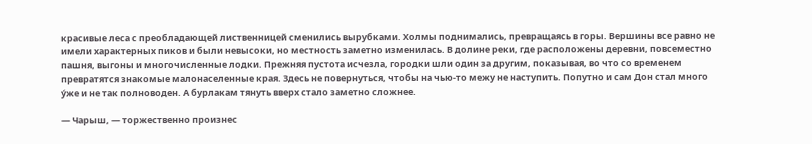красивые леса с преобладающей лиственницей сменились вырубками. Холмы поднимались, превращаясь в горы. Вершины все равно не имели характерных пиков и были невысоки, но местность заметно изменилась. В долине реки, где расположены деревни, повсеместно пашня, выгоны и многочисленные лодки. Прежняя пустота исчезла, городки шли один за другим, показывая, во что со временем превратятся знакомые малонаселенные края. Здесь не повернуться, чтобы на чью-то межу не наступить. Попутно и сам Дон стал много у́же и не так полноводен. А бурлакам тянуть вверх стало заметно сложнее.

— Чарыш, — торжественно произнес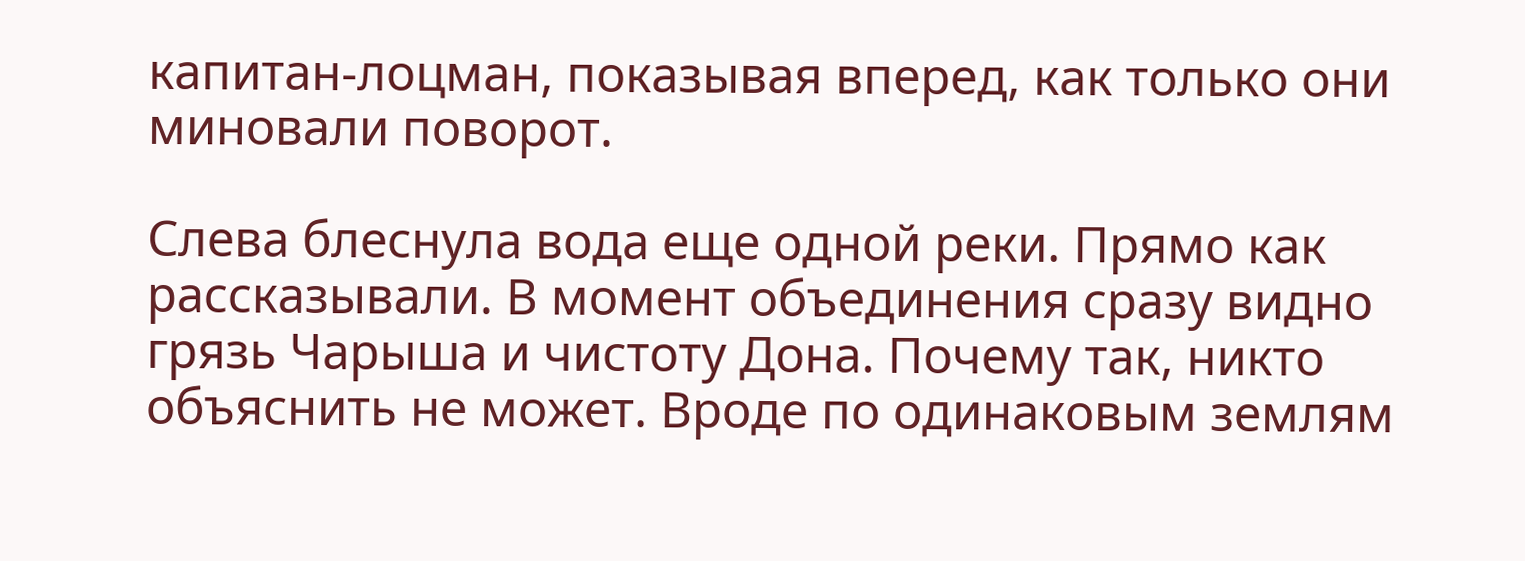капитан-лоцман, показывая вперед, как только они миновали поворот.

Слева блеснула вода еще одной реки. Прямо как рассказывали. В момент объединения сразу видно грязь Чарыша и чистоту Дона. Почему так, никто объяснить не может. Вроде по одинаковым землям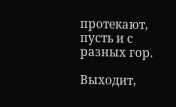протекают, пусть и с разных гор.

Выходит,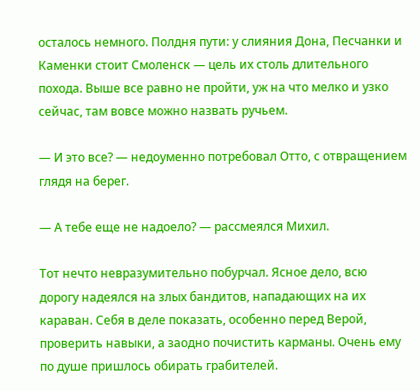осталось немного. Полдня пути: у слияния Дона, Песчанки и Каменки стоит Смоленск — цель их столь длительного похода. Выше все равно не пройти, уж на что мелко и узко сейчас, там вовсе можно назвать ручьем.

— И это все? — недоуменно потребовал Отто, с отвращением глядя на берег.

— А тебе еще не надоело? — рассмеялся Михил.

Тот нечто невразумительно побурчал. Ясное дело, всю дорогу надеялся на злых бандитов, нападающих на их караван. Себя в деле показать, особенно перед Верой, проверить навыки, а заодно почистить карманы. Очень ему по душе пришлось обирать грабителей.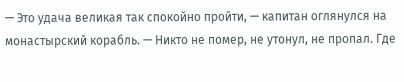— Это удача великая так спокойно пройти, — капитан оглянулся на монастырский корабль. — Никто не помер, не утонул, не пропал. Где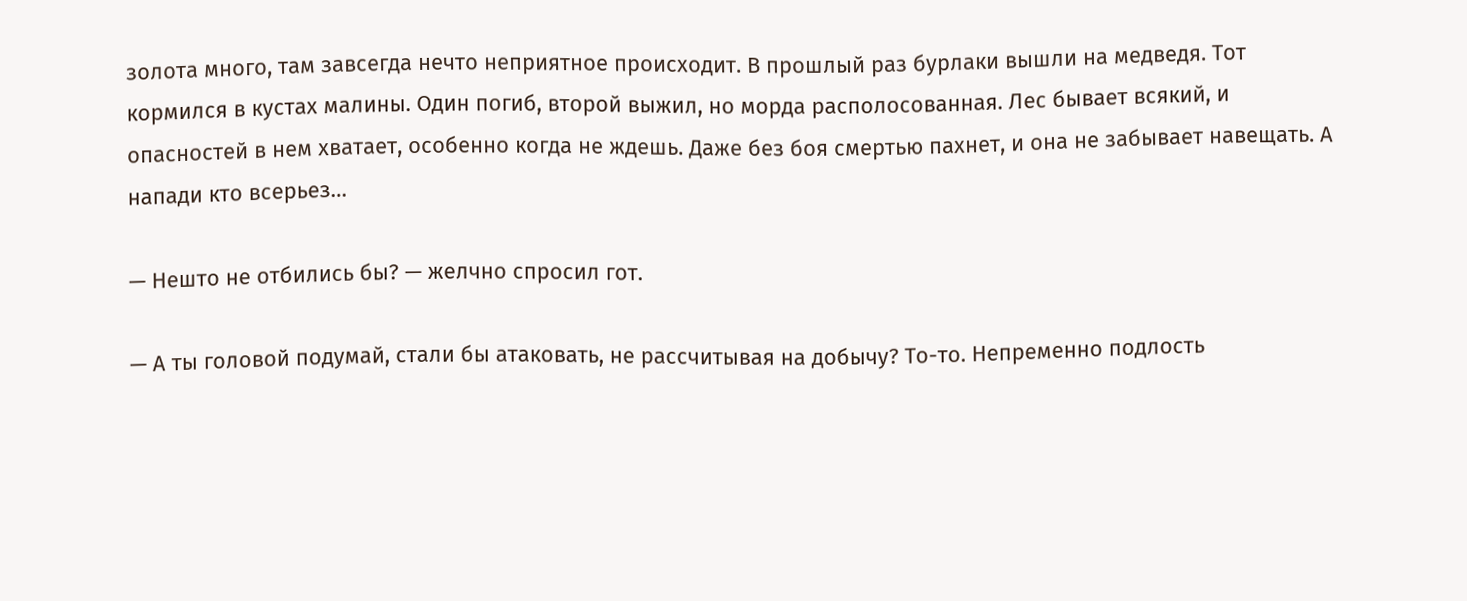золота много, там завсегда нечто неприятное происходит. В прошлый раз бурлаки вышли на медведя. Тот кормился в кустах малины. Один погиб, второй выжил, но морда располосованная. Лес бывает всякий, и опасностей в нем хватает, особенно когда не ждешь. Даже без боя смертью пахнет, и она не забывает навещать. А напади кто всерьез…

— Нешто не отбились бы? — желчно спросил гот.

— А ты головой подумай, стали бы атаковать, не рассчитывая на добычу? То-то. Непременно подлость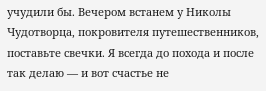учудили бы. Вечером встанем у Николы Чудотворца, покровителя путешественников, поставьте свечки. Я всегда до похода и после так делаю — и вот счастье не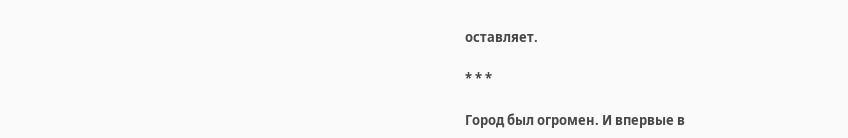оставляет.

* * *

Город был огромен. И впервые в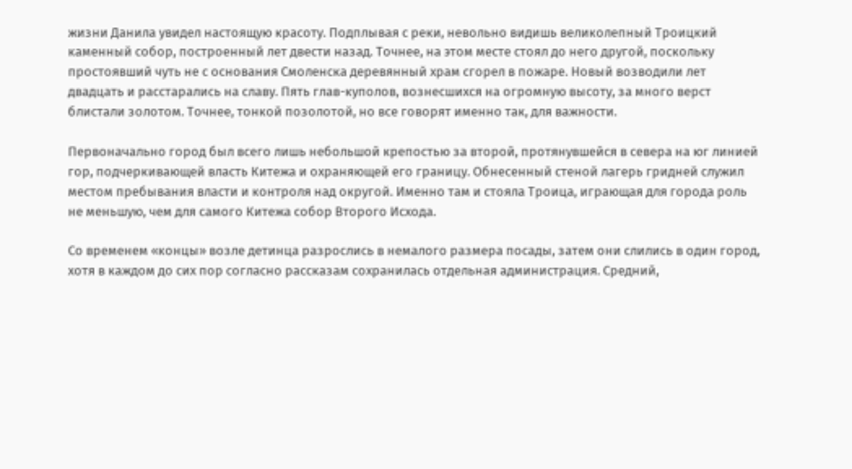жизни Данила увидел настоящую красоту. Подплывая с реки, невольно видишь великолепный Троицкий каменный собор, построенный лет двести назад. Точнее, на этом месте стоял до него другой, поскольку простоявший чуть не с основания Смоленска деревянный храм сгорел в пожаре. Новый возводили лет двадцать и расстарались на славу. Пять глав-куполов, вознесшихся на огромную высоту, за много верст блистали золотом. Точнее, тонкой позолотой, но все говорят именно так, для важности.

Первоначально город был всего лишь небольшой крепостью за второй, протянувшейся в севера на юг линией гор, подчеркивающей власть Китежа и охраняющей его границу. Обнесенный стеной лагерь гридней служил местом пребывания власти и контроля над округой. Именно там и стояла Троица, играющая для города роль не меньшую, чем для самого Китежа собор Второго Исхода.

Со временем «концы» возле детинца разрослись в немалого размера посады, затем они слились в один город, хотя в каждом до сих пор согласно рассказам сохранилась отдельная администрация. Средний,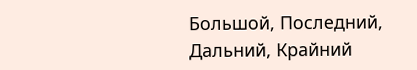Большой, Последний, Дальний, Крайний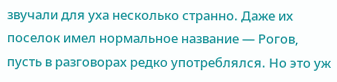звучали для уха несколько странно. Даже их поселок имел нормальное название — Рогов, пусть в разговорах редко употреблялся. Но это уж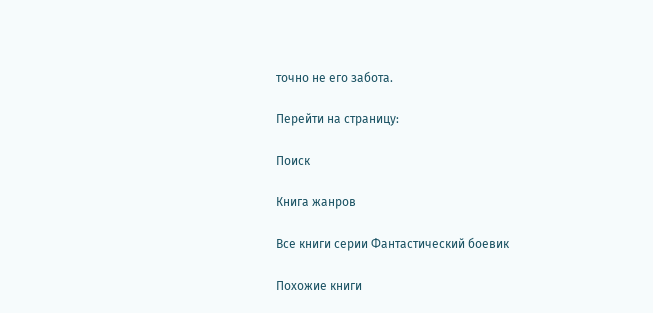точно не его забота.

Перейти на страницу:

Поиск

Книга жанров

Все книги серии Фантастический боевик

Похожие книги